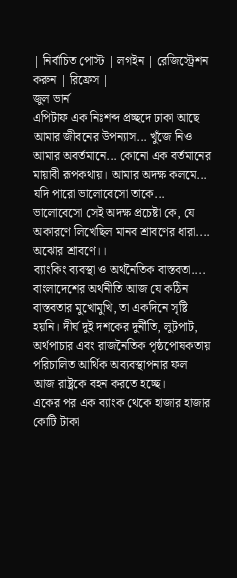| নির্বাচিত পোস্ট | লগইন | রেজিস্ট্রেশন করুন | রিফ্রেস |
জুল ভার্ন
এপিটাফ এক নিঃশব্দ প্রচ্ছদে ঢাকা আছে আমার জীবনের উপন্যাস... খুঁজে নিও আমার অবর্তমানে... কোনো এক বর্তমানের মায়াবী রূপকথায়। আমার অদক্ষ কলমে... যদি পারো ভালোবেসো তাকে... ভালোবেসো সেই অদক্ষ প্রচেষ্টা কে, যে অকারণে লিখেছিল মানব শ্রাবণের ধারা.... অঝোর শ্রাবণে।।
ব্যাংকিং ব্যবস্থা ও অর্থনৈতিক বাস্তবতা....
বাংলাদেশের অর্থনীতি আজ যে কঠিন বাস্তবতার মুখোমুখি, তা একদিনে সৃষ্টি হয়নি। দীর্ঘ দুই দশকের দুর্নীতি, লুটপাট, অর্থপাচার এবং রাজনৈতিক পৃষ্ঠপোষকতায় পরিচালিত আর্থিক অব্যবস্থাপনার ফল আজ রাষ্ট্রকে বহন করতে হচ্ছে।
একের পর এক ব্যাংক থেকে হাজার হাজার কোটি টাকা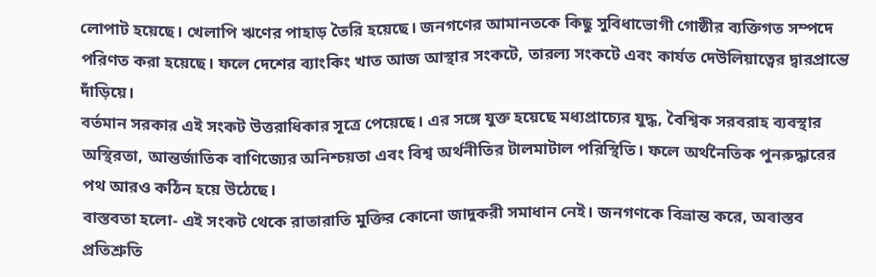লোপাট হয়েছে। খেলাপি ঋণের পাহাড় তৈরি হয়েছে। জনগণের আমানতকে কিছু সুবিধাভোগী গোষ্ঠীর ব্যক্তিগত সম্পদে পরিণত করা হয়েছে। ফলে দেশের ব্যাংকিং খাত আজ আস্থার সংকটে, তারল্য সংকটে এবং কার্যত দেউলিয়াত্বের দ্বারপ্রান্তে দাঁড়িয়ে।
বর্তমান সরকার এই সংকট উত্তরাধিকার সূত্রে পেয়েছে। এর সঙ্গে যুক্ত হয়েছে মধ্যপ্রাচ্যের যুদ্ধ, বৈশ্বিক সরবরাহ ব্যবস্থার অস্থিরতা, আন্তর্জাতিক বাণিজ্যের অনিশ্চয়তা এবং বিশ্ব অর্থনীতির টালমাটাল পরিস্থিতি। ফলে অর্থনৈতিক পুনরুদ্ধারের পথ আরও কঠিন হয়ে উঠেছে।
বাস্তবতা হলো- এই সংকট থেকে রাতারাতি মুক্তির কোনো জাদুকরী সমাধান নেই। জনগণকে বিভ্রান্ত করে, অবাস্তব প্রতিশ্রুতি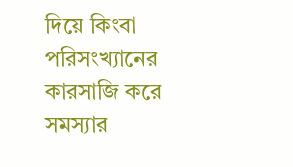দিয়ে কিংবা পরিসংখ্যানের কারসাজি করে সমস্যার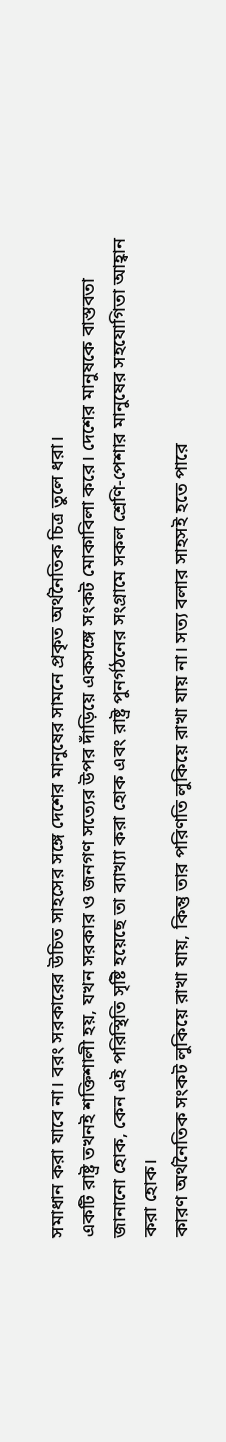সমাধান করা যাবে না। বরং সরকারের উচিত সাহসের সঙ্গে দেশের মানুষের সামনে প্রকৃত অর্থনৈতিক চিত্র তুলে ধরা।
একটি রাষ্ট্র তখনই শক্তিশালী হয়, যখন সরকার ও জনগণ সত্যের উপর দাঁড়িয়ে একসঙ্গে সংকট মোকাবিলা করে। দেশের মানুষকে বাস্তবতা জানানো হোক, কেন এই পরিস্থিতি সৃষ্টি হয়েছে তা ব্যাখ্যা করা হোক এবং রাষ্ট্র পুনর্গঠনের সংগ্রামে সকল শ্রেণি-পেশার মানুষের সহযোগিতা আহ্বান করা হোক।
কারণ অর্থনৈতিক সংকট লুকিয়ে রাখা যায়, কিন্তু তার পরিণতি লুকিয়ে রাখা যায় না। সত্য বলার সাহসই হতে পারে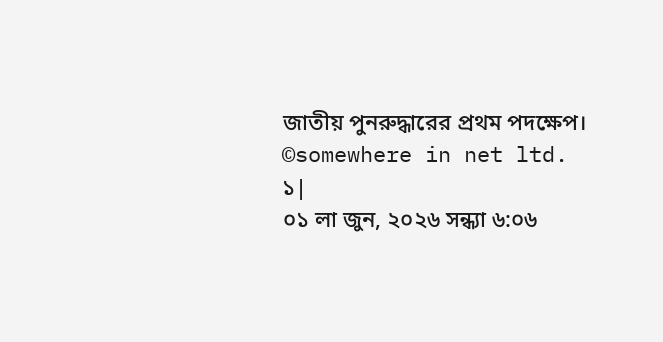জাতীয় পুনরুদ্ধারের প্রথম পদক্ষেপ।
©somewhere in net ltd.
১|
০১ লা জুন, ২০২৬ সন্ধ্যা ৬:০৬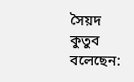সৈয়দ কুতুব বলেছেন: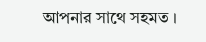আপনার সাথে সহমত ।